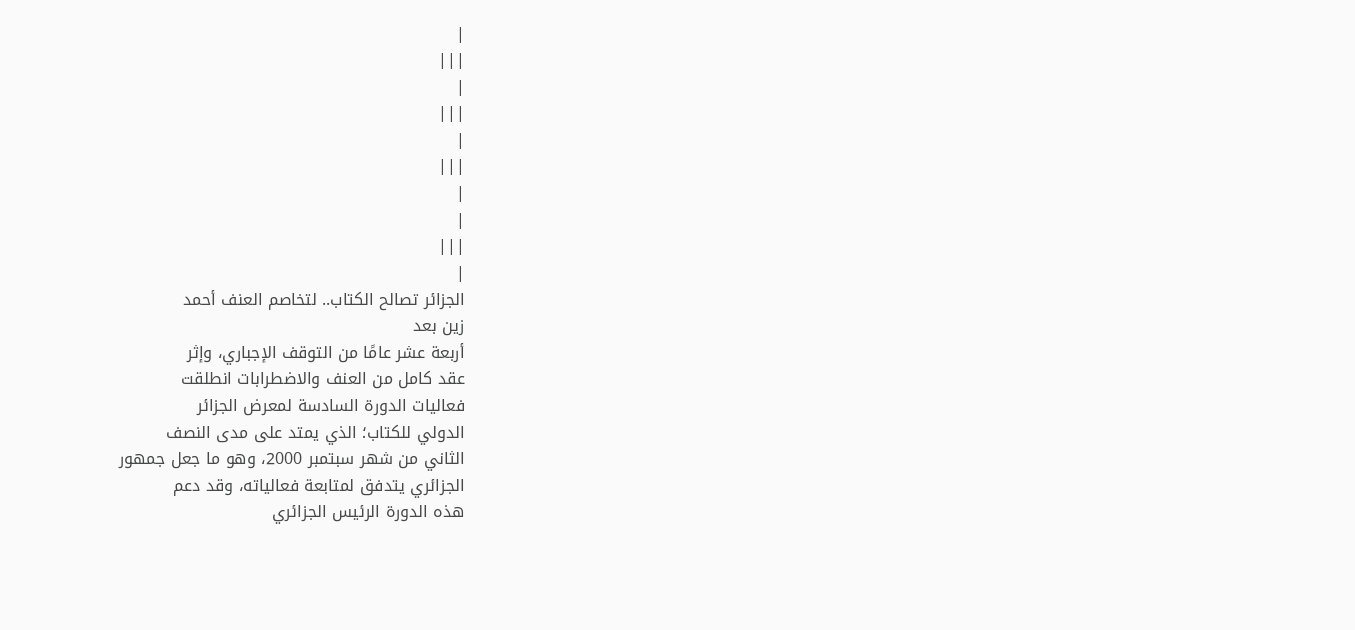|
|||
|
|||
|
|||
|
|
|||
|
الجزائر تصالح الكتاب.. لتخاصم العنف أحمد
زين بعد
أربعة عشر عامًا من التوقف الإجباري، وإثر
عقد كامل من العنف والاضطرابات انطلقت
فعاليات الدورة السادسة لمعرض الجزائر
الدولي للكتاب؛ الذي يمتد على مدى النصف
الثاني من شهر سبتمبر 2000، وهو ما جعل جمهور
الجزائري يتدفق لمتابعة فعالياته، وقد دعم
هذه الدورة الرئيس الجزائري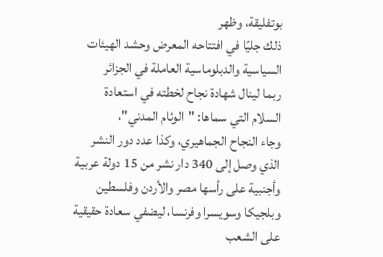بوتفليقة، وظهر
ذلك جليًا في افتتاحه المعرض وحشد الهيئات
السياسية والدبلوماسية العاملة في الجزائر
ربما لينال شهادة نجاح لخطته في استعادة
السلام التي سماها: "الوئام المدني"،
وجاء النجاح الجماهيري، وكذا عدد دور النشر
الذي وصل إلى 340 دار نشر من 15 دولة عربية
وأجنبية على رأسها مصر والأردن وفلسطين
وبلجيكا وسويسرا وفرنسا، ليضفي سعادة حقيقية
على الشعب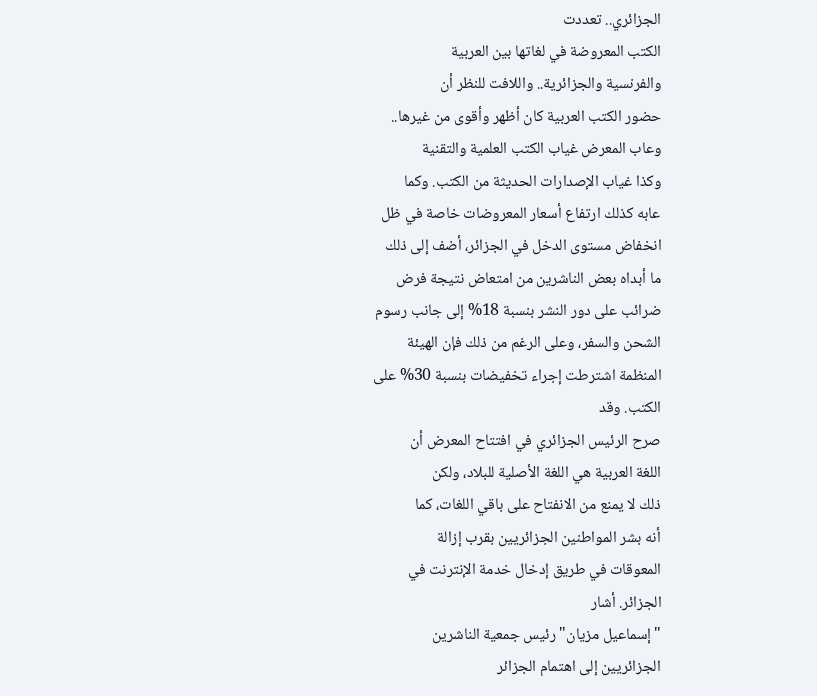الجزائري.. تعددت
الكتب المعروضة في لغاتها بين العربية
والفرنسية والجزائرية.. واللافت للنظر أن
حضور الكتب العربية كان أظهر وأقوى من غيرها..
وعاب المعرض غياب الكتب العلمية والتقنية
وكذا غياب الإصدارات الحديثة من الكتب. وكما
عابه كذلك ارتفاع أسعار المعروضات خاصة في ظل
انخفاض مستوى الدخل في الجزائر، أضف إلى ذلك
ما أبداه بعض الناشرين من امتعاض نتيجة فرض
ضرائب على دور النشر بنسبة 18% إلى جانب رسوم
الشحن والسفر، وعلى الرغم من ذلك فإن الهيئة
المنظمة اشترطت إجراء تخفيضات بنسبة 30% على
الكتب. وقد
صرح الرئيس الجزائري في افتتاح المعرض أن
اللغة العربية هي اللغة الأصلية للبلاد، ولكن
ذلك لا يمنع من الانفتاح على باقي اللغات، كما
أنه بشر المواطنين الجزائريين بقرب إزالة
المعوقات في طريق إدخال خدمة الإنترنت في
الجزائر. أشار
"إسماعيل مزيان" رئيس جمعية الناشرين
الجزائريين إلى اهتمام الجزائر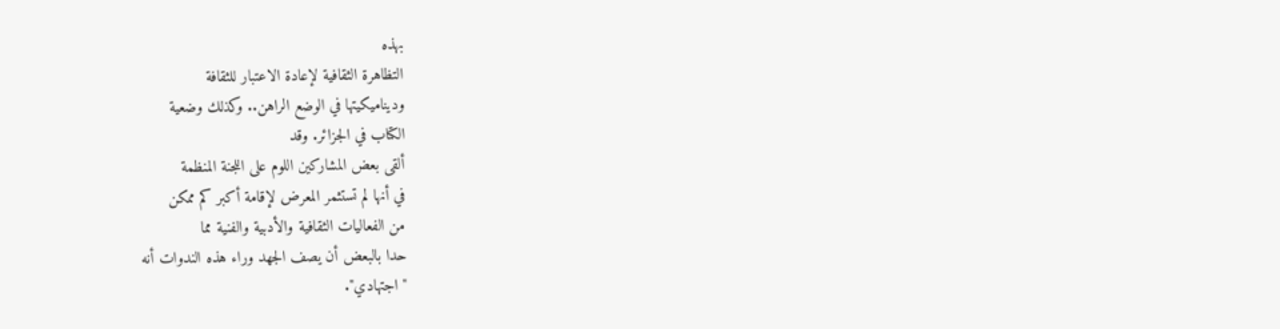بهذه
التظاهرة الثقافية لإعادة الاعتبار للثقافة
وديناميكيتها في الوضع الراهن.. وكذلك وضعية
الكتاب في الجزائر. وقد
ألقى بعض المشاركين اللوم على اللجنة المنظمة
في أنها لم تستثمر المعرض لإقامة أكبر كم ممكن
من الفعاليات الثقافية والأدبية والفنية مما
حدا بالبعض أن يصف الجهد وراء هذه الندوات أنه
"اجتهادي".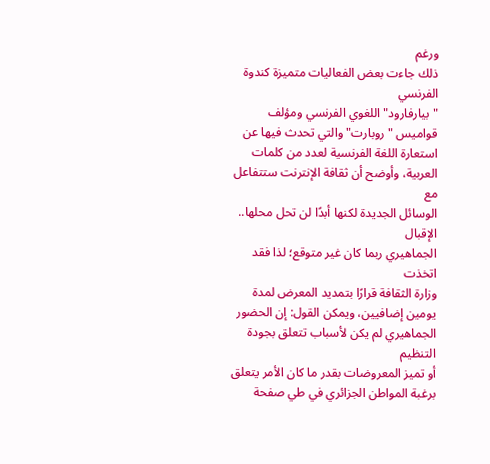ورغم
ذلك جاءت بعض الفعاليات متميزة كندوة الفرنسي
"بيارفارود" اللغوي الفرنسي ومؤلف
قواميس "روبارت" والتي تحدث فيها عن
استعارة اللغة الفرنسية لعدد من كلمات
العربية، وأوضح أن ثقافة الإنترنت ستتفاعل مع
الوسائل الجديدة لكنها أبدًا لن تحل محلها.. الإقبال
الجماهيري ربما كان غير متوقع؛ لذا فقد اتخذت
وزارة الثقافة قرارًا بتمديد المعرض لمدة
يومين إضافيين، ويمكن القول: إن الحضور
الجماهيري لم يكن لأسباب تتعلق بجودة التنظيم
أو تميز المعروضات بقدر ما كان الأمر يتعلق
برغبة المواطن الجزائري في طي صفحة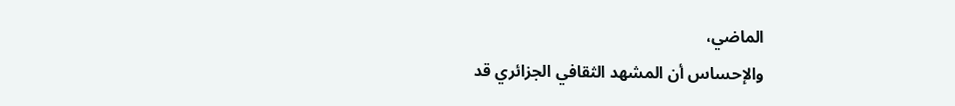الماضي،
والإحساس أن المشهد الثقافي الجزائري قد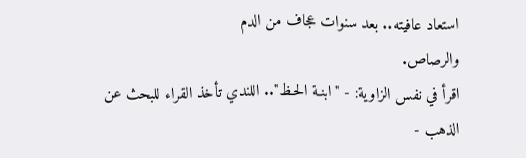استعاد عافيته.. بعد سنوات عجاف من الدم
والرصاص.
اقرأ في نفس الزاوية: - "ابنـة الحـظ".. اللندي تأخذ القراء للبحث عن الذهب -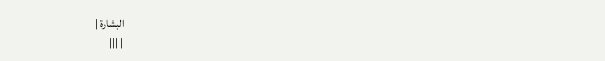البشارة |
| |||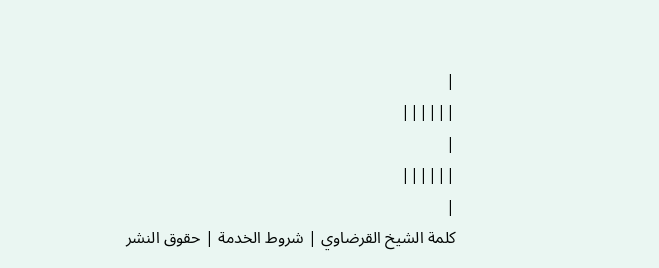|
||||||
|
||||||
|
كلمة الشيخ القرضاوي | شروط الخدمة | حقوق النشر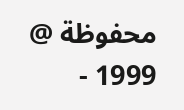محفوظة @ 1999 -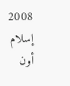2008 إسلام أون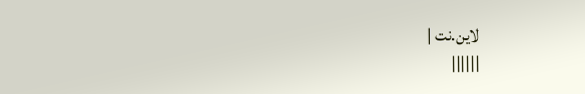لاين.نت |
||||||